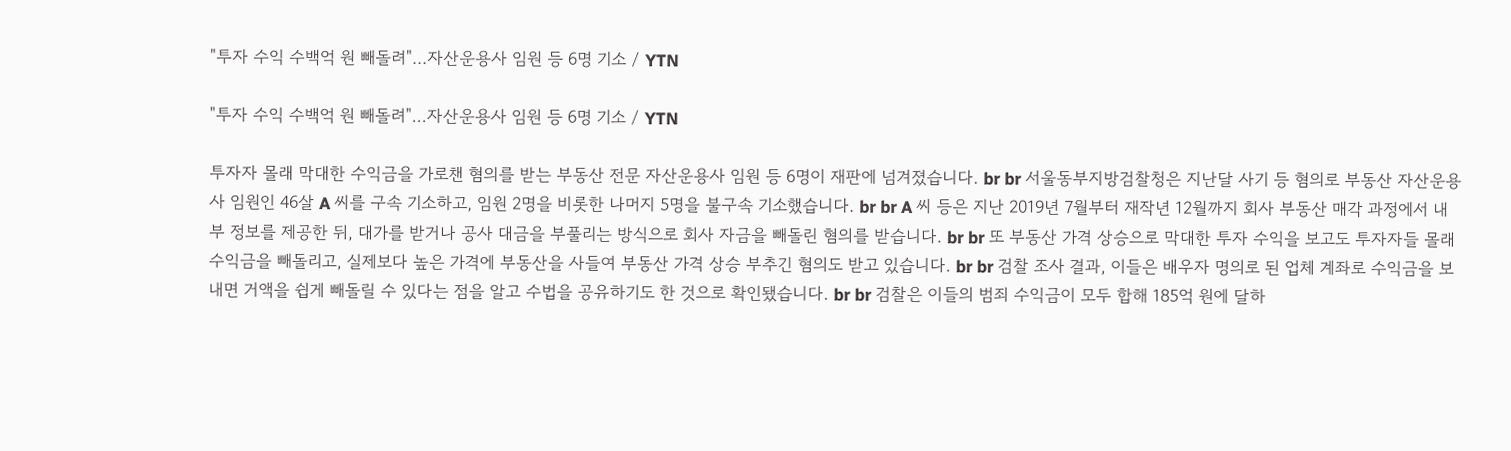"투자 수익 수백억 원 빼돌려"...자산운용사 임원 등 6명 기소 / YTN

"투자 수익 수백억 원 빼돌려"...자산운용사 임원 등 6명 기소 / YTN

투자자 몰래 막대한 수익금을 가로챈 혐의를 받는 부동산 전문 자산운용사 임원 등 6명이 재판에 넘겨졌습니다. br br 서울동부지방검찰청은 지난달 사기 등 혐의로 부동산 자산운용사 임원인 46살 A 씨를 구속 기소하고, 임원 2명을 비롯한 나머지 5명을 불구속 기소했습니다. br br A 씨 등은 지난 2019년 7월부터 재작년 12월까지 회사 부동산 매각 과정에서 내부 정보를 제공한 뒤, 대가를 받거나 공사 대금을 부풀리는 방식으로 회사 자금을 빼돌린 혐의를 받습니다. br br 또 부동산 가격 상승으로 막대한 투자 수익을 보고도 투자자들 몰래 수익금을 빼돌리고, 실제보다 높은 가격에 부동산을 사들여 부동산 가격 상승 부추긴 혐의도 받고 있습니다. br br 검찰 조사 결과, 이들은 배우자 명의로 된 업체 계좌로 수익금을 보내면 거액을 쉽게 빼돌릴 수 있다는 점을 알고 수법을 공유하기도 한 것으로 확인됐습니다. br br 검찰은 이들의 범죄 수익금이 모두 합해 185억 원에 달하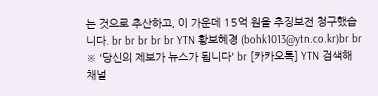는 것으로 추산하고, 이 가운데 15억 원을 추징보전 청구했습니다. br br br br br YTN 황보혜경 (bohk1013@ytn.co.kr)br br ※ '당신의 제보가 뉴스가 됩니다' br [카카오톡] YTN 검색해 채널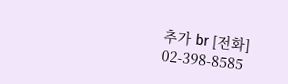추가 br [전화] 02-398-8585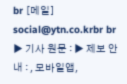br [메일] social@ytn.co.krbr br ▶ 기사 원문 : ▶ 제보 안내 : , 모바일앱,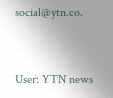social@ytn.co.


User: YTN news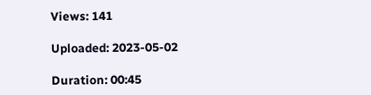Views: 141

Uploaded: 2023-05-02

Duration: 00:45